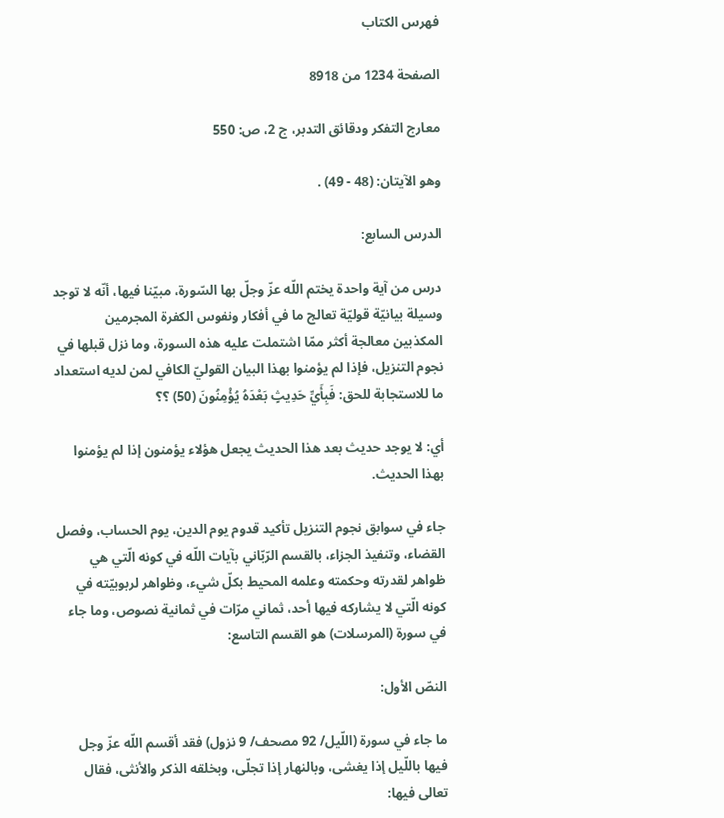فهرس الكتاب

الصفحة 1234 من 8918

معارج التفكر ودقائق التدبر، ج 2، ص: 550

وهو الآيتان: (48 - 49) .

الدرس السابع:

درس من آية واحدة يختم اللّه عزّ وجلّ بها السّورة، مبيّنا فيها، أنّه لا توجد وسيلة بيانيّة قوليّة تعالج ما في أفكار ونفوس الكفرة المجرمين المكذبين معالجة أكثر ممّا اشتملت عليه هذه السورة، وما نزل قبلها في نجوم التنزيل، فإذا لم يؤمنوا بهذا البيان القوليّ الكافي لمن لديه استعداد ما للاستجابة للحق: فَبِأَيِّ حَدِيثٍ بَعْدَهُ يُؤْمِنُونَ (50) ؟؟

أي: لا يوجد حديث بعد هذا الحديث يجعل هؤلاء يؤمنون إذا لم يؤمنوا بهذا الحديث.

جاء في سوابق نجوم التنزيل تأكيد قدوم يوم الدين، يوم الحساب، وفصل القضاء، وتنفيذ الجزاء، بالقسم الرّبّاني بآيات اللّه في كونه الّتي هي ظواهر لقدرته وحكمته وعلمه المحيط بكلّ شيء، وظواهر لربوبيّته في كونه الّتي لا يشاركه فيها أحد، ثماني مرّات في ثمانية نصوص، وما جاء في سورة (المرسلات) هو القسم التاسع:

النصّ الأول:

ما جاء في سورة (اللّيل/ 92 مصحف/ 9 نزول) فقد أقسم اللّه عزّ وجل فيها باللّيل إذا يغشى، وبالنهار إذا تجلّى، وبخلقه الذكر والأنثى، فقال تعالى فيها: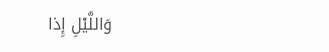وَاللَّيْلِ إِذا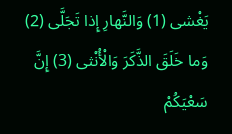يَغْشى (1) وَالنَّهارِ إِذا تَجَلَّى (2) وَما خَلَقَ الذَّكَرَ وَالْأُنْثى (3) إِنَّ سَعْيَكُمْ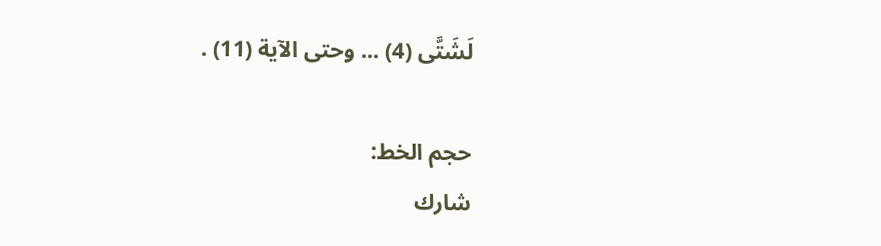لَشَتَّى (4) ... وحتى الآية (11) .

حجم الخط:
شارك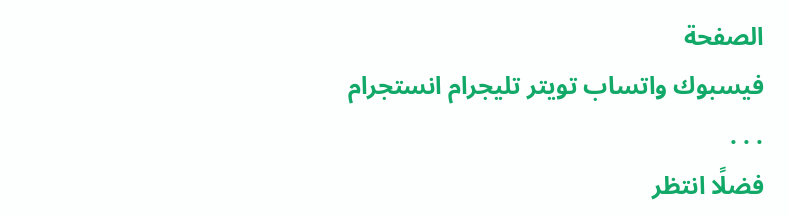الصفحة
فيسبوك واتساب تويتر تليجرام انستجرام
. . .
فضلًا انتظر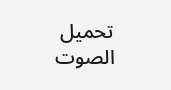تحميل الصوت